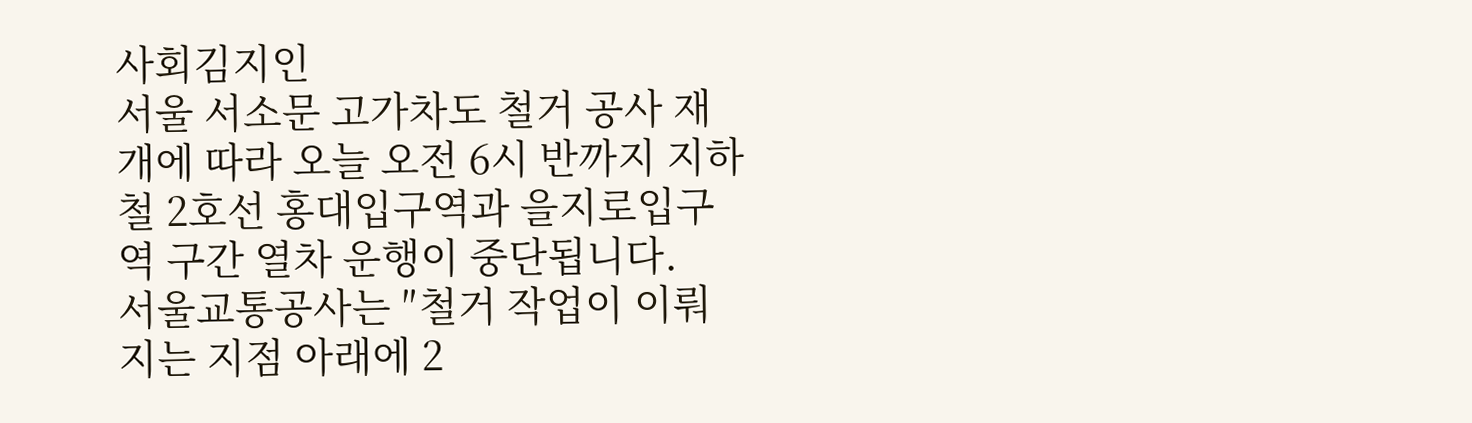사회김지인
서울 서소문 고가차도 철거 공사 재개에 따라 오늘 오전 6시 반까지 지하철 2호선 홍대입구역과 을지로입구역 구간 열차 운행이 중단됩니다.
서울교통공사는 ″철거 작업이 이뤄지는 지점 아래에 2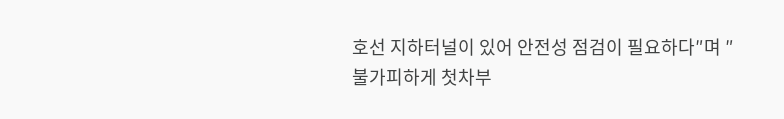호선 지하터널이 있어 안전성 점검이 필요하다″며 ″불가피하게 첫차부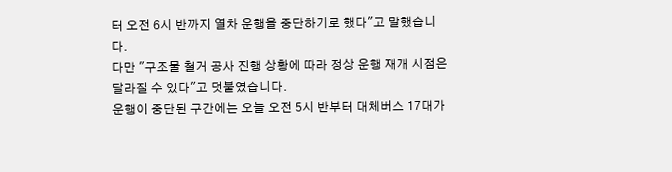터 오전 6시 반까지 열차 운행을 중단하기로 했다″고 말했습니다.
다만 ″구조물 철거 공사 진행 상황에 따라 정상 운행 재개 시점은 달라질 수 있다″고 덧붙였습니다.
운행이 중단된 구간에는 오늘 오전 5시 반부터 대체버스 17대가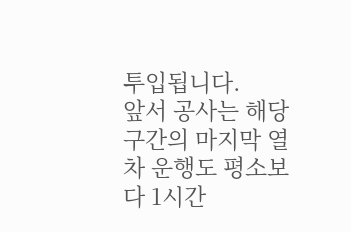투입됩니다.
앞서 공사는 해당 구간의 마지막 열차 운행도 평소보다 1시간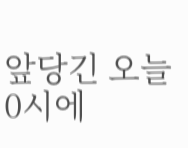앞당긴 오늘 0시에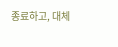종료하고, 대체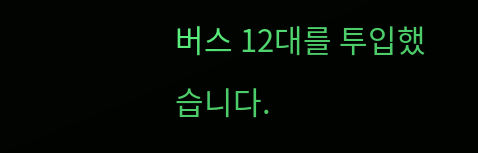버스 12대를 투입했습니다.